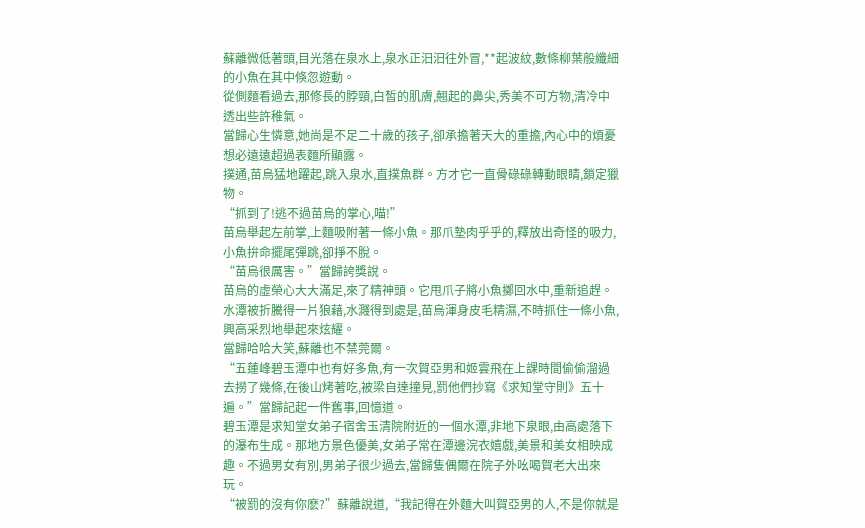蘇離微低著頭,目光落在泉水上,泉水正汩汩往外冒,**起波紋,數條柳葉般纖細的小魚在其中倏忽遊動。
從側麵看過去,那修長的脖頸,白皙的肌膚,翹起的鼻尖,秀美不可方物,清冷中透出些許稚氣。
當歸心生憐意,她尚是不足二十歲的孩子,卻承擔著天大的重擔,內心中的煩憂想必遠遠超過表麵所顯露。
撲通,苗烏猛地躍起,跳入泉水,直撲魚群。方才它一直骨碌碌轉動眼睛,鎖定獵物。
“抓到了!逃不過苗烏的掌心,喵!”
苗烏舉起左前掌,上麵吸附著一條小魚。那爪墊肉乎乎的,釋放出奇怪的吸力,小魚拚命擺尾彈跳,卻掙不脫。
“苗烏很厲害。”當歸誇獎說。
苗烏的虛榮心大大滿足,來了精神頭。它甩爪子將小魚擲回水中,重新追趕。水潭被折騰得一片狼藉,水濺得到處是,苗烏渾身皮毛精濕,不時抓住一條小魚,興高采烈地舉起來炫耀。
當歸哈哈大笑,蘇離也不禁莞爾。
“五蓮峰碧玉潭中也有好多魚,有一次賀亞男和姬雲飛在上課時間偷偷溜過去撈了幾條,在後山烤著吃,被梁自達撞見,罰他們抄寫《求知堂守則》五十遍。”當歸記起一件舊事,回憶道。
碧玉潭是求知堂女弟子宿舍玉清院附近的一個水潭,非地下泉眼,由高處落下的瀑布生成。那地方景色優美,女弟子常在潭邊浣衣嬉戲,美景和美女相映成趣。不過男女有別,男弟子很少過去,當歸隻偶爾在院子外吆喝賀老大出來玩。
“被罰的沒有你麽?”蘇離說道,“我記得在外麵大叫賀亞男的人,不是你就是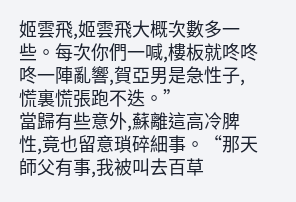姬雲飛,姬雲飛大概次數多一些。每次你們一喊,樓板就咚咚咚一陣亂響,賀亞男是急性子,慌裏慌張跑不迭。”
當歸有些意外,蘇離這高冷脾性,竟也留意瑣碎細事。“那天師父有事,我被叫去百草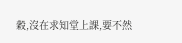穀,沒在求知堂上課,要不然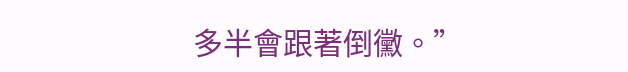多半會跟著倒黴。”